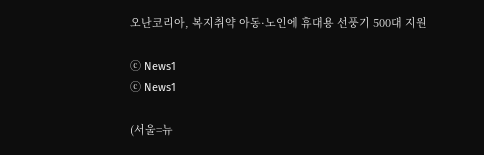오난코리아, 복지취약 아동·노인에 휴대용 선풍기 500대 지원

ⓒ News1
ⓒ News1

(서울=뉴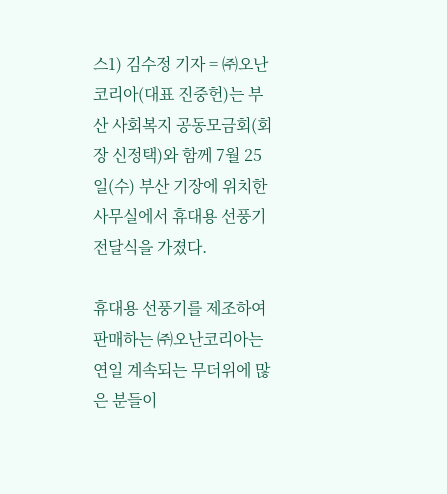스1) 김수정 기자 = ㈜오난코리아(대표 진중헌)는 부산 사회복지 공동모금회(회장 신정택)와 함께 7월 25일(수) 부산 기장에 위치한 사무실에서 휴대용 선풍기 전달식을 가졌다.

휴대용 선풍기를 제조하여 판매하는 ㈜오난코리아는 연일 계속되는 무더위에 많은 분들이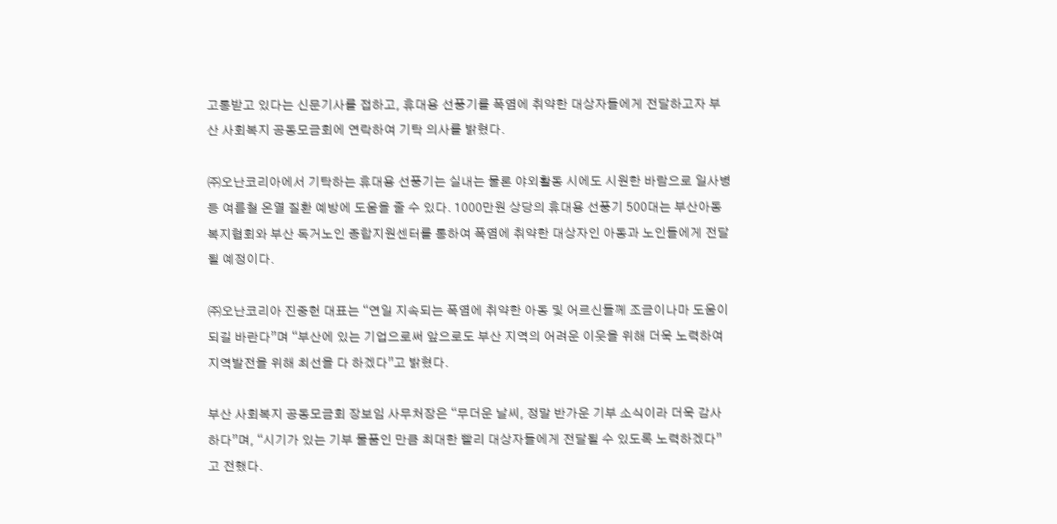고통받고 있다는 신문기사를 접하고, 휴대용 선풍기를 폭염에 취약한 대상자들에게 전달하고자 부산 사회복지 공동모금회에 연락하여 기탁 의사를 밝혔다.

㈜오난코리아에서 기탁하는 휴대용 선풍기는 실내는 물론 야외활동 시에도 시원한 바람으로 일사병 등 여름철 온열 질환 예방에 도움을 줄 수 있다. 1000만원 상당의 휴대용 선풍기 500대는 부산아동복지협회와 부산 독거노인 종합지원센터를 통하여 폭염에 취약한 대상자인 아동과 노인들에게 전달될 예정이다.

㈜오난코리아 진중헌 대표는 “연일 지속되는 폭염에 취약한 아동 및 어르신들께 조금이나마 도움이 되길 바란다”며 “부산에 있는 기업으로써 앞으로도 부산 지역의 어려운 이웃을 위해 더욱 노력하여 지역발전을 위해 최선을 다 하겠다”고 밝혔다.

부산 사회복지 공동모금회 장보임 사무처장은 “무더운 날씨, 정말 반가운 기부 소식이라 더욱 감사하다”며, “시기가 있는 기부 물품인 만큼 최대한 빨리 대상자들에게 전달될 수 있도록 노력하겠다”고 전했다.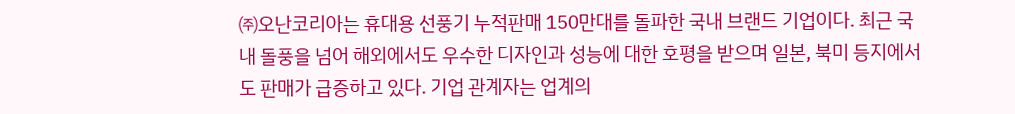㈜오난코리아는 휴대용 선풍기 누적판매 150만대를 돌파한 국내 브랜드 기업이다. 최근 국내 돌풍을 넘어 해외에서도 우수한 디자인과 성능에 대한 호평을 받으며 일본, 북미 등지에서도 판매가 급증하고 있다. 기업 관계자는 업계의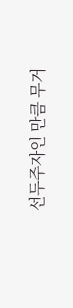선두주자인 만큼 무거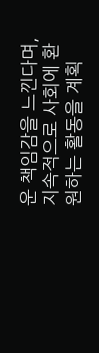운 책임감을 느낀다며, 지속적으로 사회에 환원하는 활동을 계획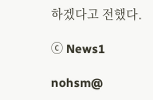하겠다고 전했다.

ⓒ News1

nohsm@